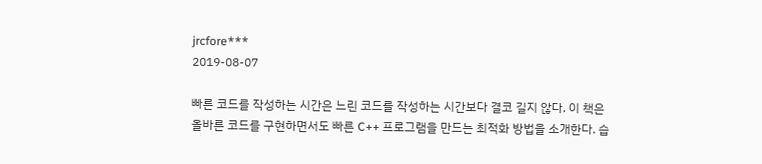jrcfore***
2019-08-07

빠른 코드를 작성하는 시간은 느린 코드를 작성하는 시간보다 결코 길지 않다. 이 책은 올바른 코드를 구현하면서도 빠른 C++ 프로그램을 만드는 최적화 방법을 소개한다. 습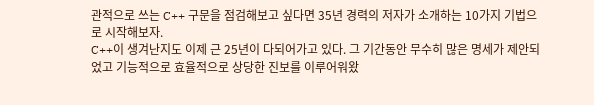관적으로 쓰는 C++ 구문을 점검해보고 싶다면 35년 경력의 저자가 소개하는 10가지 기법으로 시작해보자.
C++이 생겨난지도 이제 근 25년이 다되어가고 있다. 그 기간동안 무수히 많은 명세가 제안되었고 기능적으로 효율적으로 상당한 진보를 이루어워왔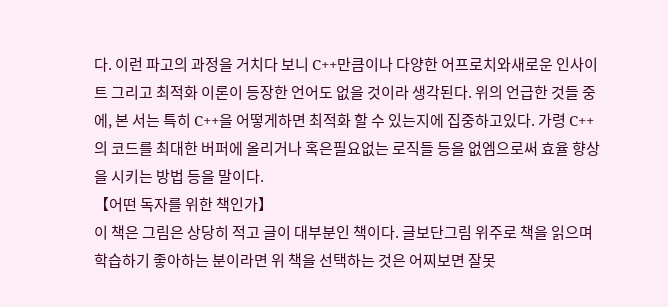다. 이런 파고의 과정을 거치다 보니 C++만큼이나 다양한 어프로치와새로운 인사이트 그리고 최적화 이론이 등장한 언어도 없을 것이라 생각된다. 위의 언급한 것들 중에, 본 서는 특히 C++을 어떻게하면 최적화 할 수 있는지에 집중하고있다. 가령 C++의 코드를 최대한 버퍼에 올리거나 혹은필요없는 로직들 등을 없엠으로써 효율 향상을 시키는 방법 등을 말이다.
【어떤 독자를 위한 책인가】
이 책은 그림은 상당히 적고 글이 대부분인 책이다. 글보단그림 위주로 책을 읽으며 학습하기 좋아하는 분이라면 위 책을 선택하는 것은 어찌보면 잘못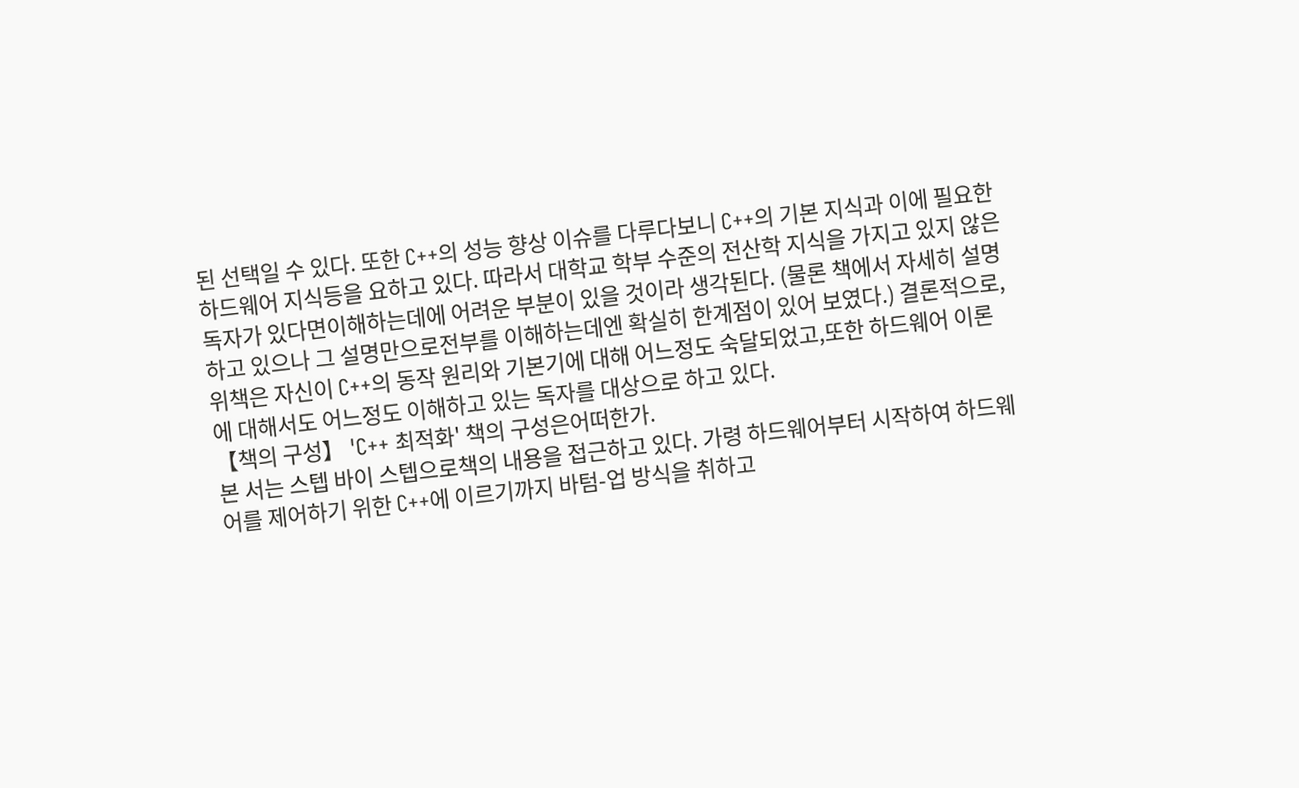된 선택일 수 있다. 또한 C++의 성능 향상 이슈를 다루다보니 C++의 기본 지식과 이에 필요한하드웨어 지식등을 요하고 있다. 따라서 대학교 학부 수준의 전산학 지식을 가지고 있지 않은 독자가 있다면이해하는데에 어려운 부분이 있을 것이라 생각된다. (물론 책에서 자세히 설명하고 있으나 그 설명만으로전부를 이해하는데엔 확실히 한계점이 있어 보였다.) 결론적으로, 위책은 자신이 C++의 동작 원리와 기본기에 대해 어느정도 숙달되었고,또한 하드웨어 이론에 대해서도 어느정도 이해하고 있는 독자를 대상으로 하고 있다.
【책의 구성】 'C++ 최적화' 책의 구성은어떠한가.
본 서는 스텝 바이 스텝으로책의 내용을 접근하고 있다. 가령 하드웨어부터 시작하여 하드웨어를 제어하기 위한 C++에 이르기까지 바텀-업 방식을 취하고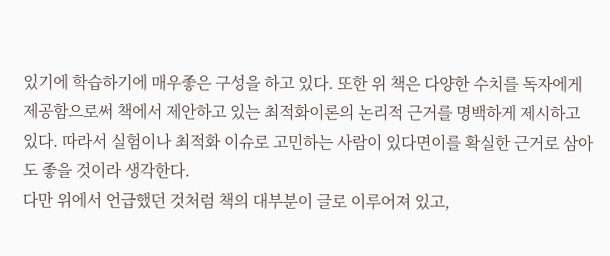있기에 학습하기에 매우좋은 구성을 하고 있다. 또한 위 책은 다양한 수치를 독자에게 제공함으로써 책에서 제안하고 있는 최적화이론의 논리적 근거를 명백하게 제시하고 있다. 따라서 실험이나 최적화 이슈로 고민하는 사람이 있다면이를 확실한 근거로 삼아도 좋을 것이라 생각한다.
다만 위에서 언급했던 것처럼 책의 대부분이 글로 이루어져 있고,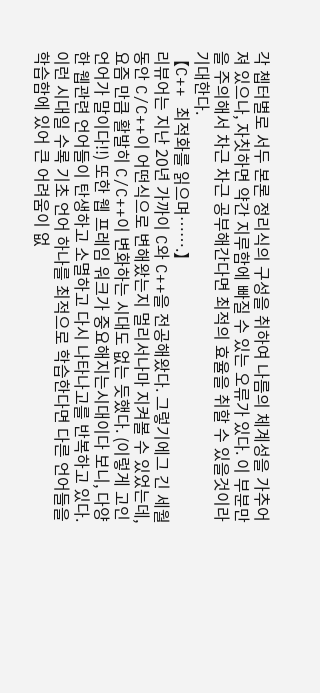각 쳅터별로 서두 본론 정리식의 구성을 취하여 나름의 체계성을 가추어져 있으나, 자칫하면 약간 지루함에 빠질 수 있는 오류가 있다. 이 부분만을 주의해서 차근 차근 공부해간다면 최적의 효율을 취할 수 있을것이라 기대한다.
【C++ 최적화를 읽으며…….】
리뷰어는 지난 20년 가까이 C와 C++을 전공해왔다. 그렇기에그 긴 세월 동안 C/C++이 어떤식으로 변해왔는지 멀리서나마 지켜볼 수 있었는데, 요즘 만큼 활발히 C/C++이 변화하는 시대도 없는 듯했다. (이렇게 고인 언어가 말이다!!) 또한 웹 프레임 워크가 중요해지는시대이다 보니, 다양한 웹관련 언어들이 탄생하고 소멸하고 다시 나타나고를 반복하고 있다. 이런 시대일 수록 기초 언어 하나를 최적으로 학습한다면 다른 언어들을 학습함에 있어 큰 어려움이 없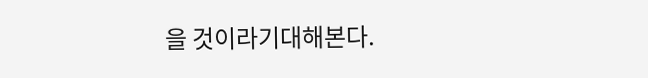을 것이라기대해본다.